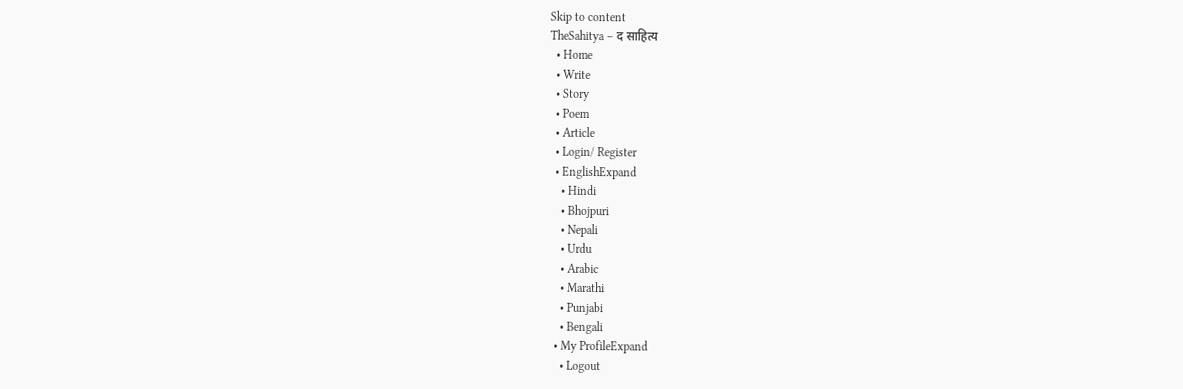Skip to content
TheSahitya – द साहित्य
  • Home
  • Write
  • Story
  • Poem
  • Article
  • Login/ Register
  • EnglishExpand
    • Hindi
    • Bhojpuri
    • Nepali
    • Urdu
    • Arabic
    • Marathi
    • Punjabi
    • Bengali
  • My ProfileExpand
    • Logout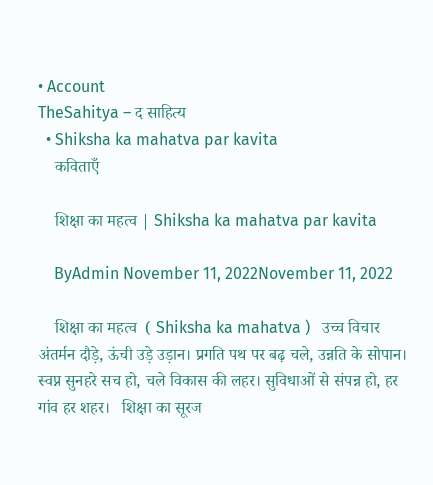• Account
TheSahitya – द साहित्य
  • Shiksha ka mahatva par kavita
    कविताएँ

    शिक्षा का महत्व | Shiksha ka mahatva par kavita

    ByAdmin November 11, 2022November 11, 2022

    शिक्षा का महत्व  ( Shiksha ka mahatva )   उच्च विचार अंतर्मन दौड़े, ऊंची उड़े उड़ान। प्रगति पथ पर बढ़ चले, उन्नति के सोपान।   स्वप्न सुनहरे सच हो, चले विकास की लहर। सुविधाओं से संपन्न हो, हर गांव हर शहर।   शिक्षा का सूरज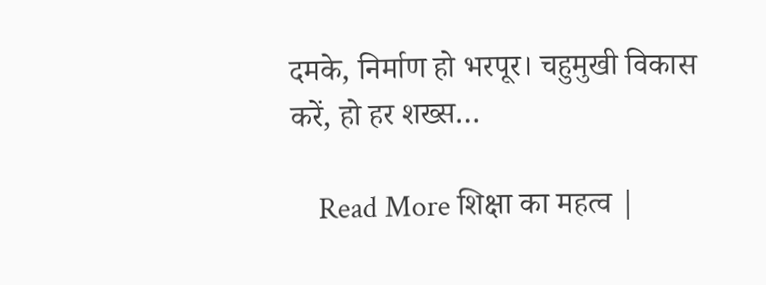दमके, निर्माण हो भरपूर। चहुमुखी विकास करें, हो हर शख्स…

    Read More शिक्षा का महत्व |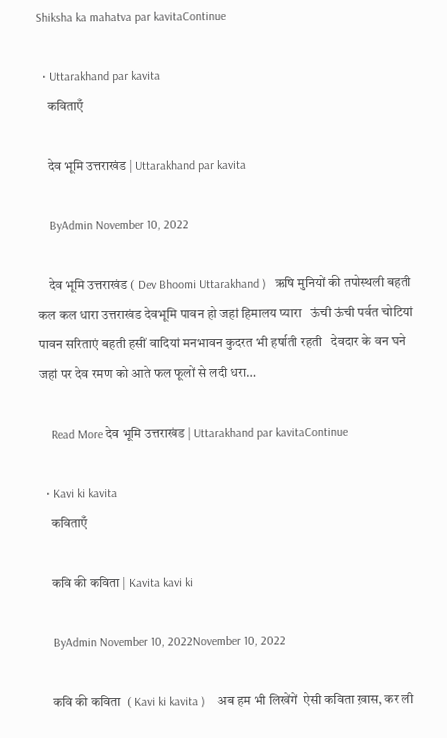Shiksha ka mahatva par kavitaContinue

  • Uttarakhand par kavita
    कविताएँ

    देव भूमि उत्तराखंड | Uttarakhand par kavita

    ByAdmin November 10, 2022

    देव भूमि उत्तराखंड ( Dev Bhoomi Uttarakhand )   ऋषि मुनियों की तपोस्थली बहती कल कल धारा उत्तराखंड देवभूमि पावन हो जहां हिमालय प्यारा   ऊंची ऊंची पर्वत चोटियां पावन सरिताएं बहती हसीं वादियां मनभावन कुदरत भी हर्षाती रहती   देवदार के वन घने जहां पर देव रमण को आते फल फूलों से लदी धरा…

    Read More देव भूमि उत्तराखंड | Uttarakhand par kavitaContinue

  • Kavi ki kavita
    कविताएँ

    कवि की कविता | Kavita kavi ki

    ByAdmin November 10, 2022November 10, 2022

    कवि की कविता  ( Kavi ki kavita )    अब हम भी लिखेंगें  ऐसी कविता ख़ास, कर ली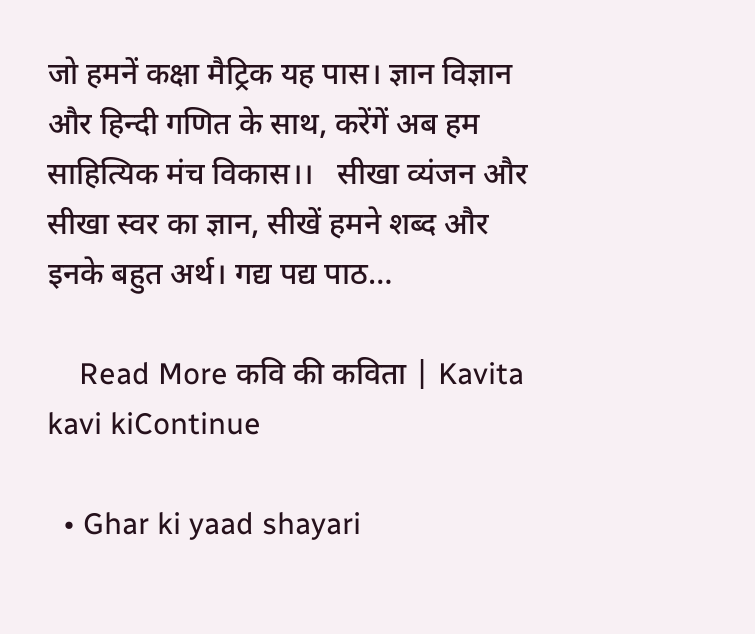जो हमनें कक्षा मैट्रिक यह पास। ज्ञान विज्ञान और हिन्दी गणित के साथ, करेंगें अब हम  साहित्यिक मंच विकास।।   सीखा व्यंजन और सीखा स्वर का ज्ञान, सीखें हमने शब्द और इनके बहुत अर्थ। गद्य पद्य पाठ…

    Read More कवि की कविता | Kavita kavi kiContinue

  • Ghar ki yaad shayari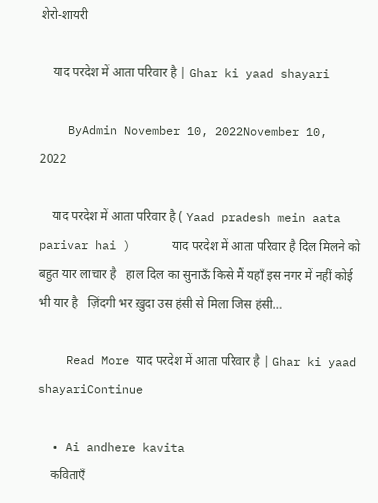शेरो-शायरी

    याद परदेश में आता परिवार है | Ghar ki yaad shayari

    ByAdmin November 10, 2022November 10, 2022

    याद परदेश में आता परिवार है ( Yaad pradesh mein aata parivar hai )      याद परदेश में आता परिवार है दिल मिलने को बहुत यार लाचार है   हाल दिल का सुनाऊँ किसे मैं यहाँ इस नगर में नहीं कोई भी यार है   ज़िंदगी भर ख़ुदा उस हंसी से मिला जिस हंसी…

    Read More याद परदेश में आता परिवार है | Ghar ki yaad shayariContinue

  • Ai andhere kavita
    कविताएँ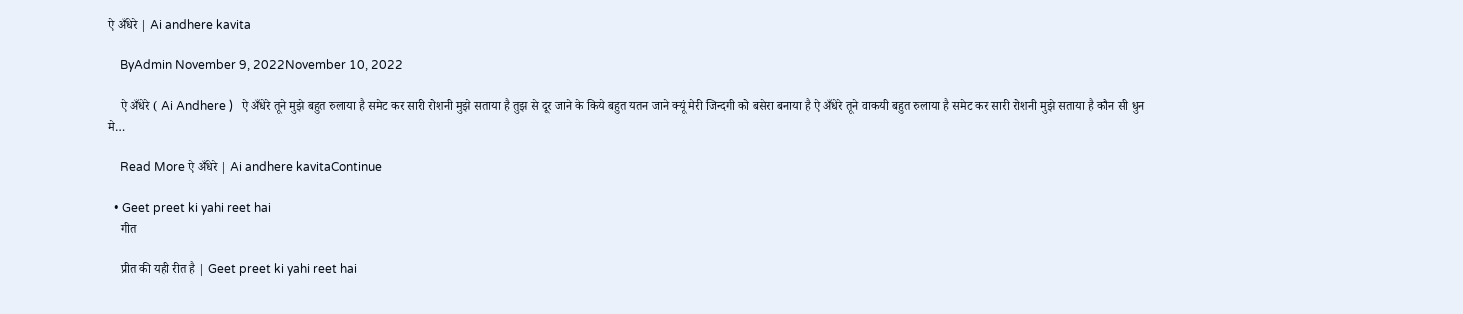ऐ अँधेरे | Ai andhere kavita

    ByAdmin November 9, 2022November 10, 2022

    ऐ अँधेरे ( Ai Andhere )   ऐ अँधेरे तूने मुझे बहुत रुलाया है समेट कर सारी रोशनी मुझे सताया है तुझ से दूर जाने के किये बहुत यतन जाने क्यूं मेरी जिन्दगी को बसेरा बनाया है ऐ अँधेरे तूने वाकयी बहुत रुलाया है समेट कर सारी रोशनी मुझे सताया है कौन सी धुन मे…

    Read More ऐ अँधेरे | Ai andhere kavitaContinue

  • Geet preet ki yahi reet hai
    गीत

    प्रीत की यही रीत है | Geet preet ki yahi reet hai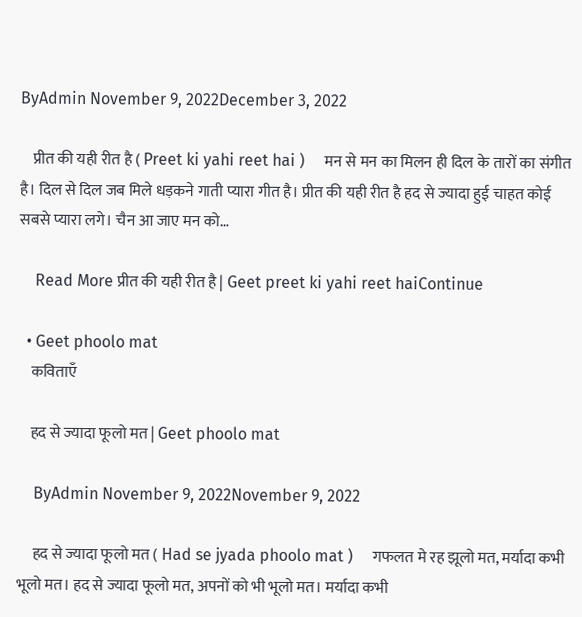ByAdmin November 9, 2022December 3, 2022

    प्रीत की यही रीत है ( Preet ki yahi reet hai )     मन से मन का मिलन ही दिल के तारों का संगीत है। दिल से दिल जब मिले धड़कने गाती प्यारा गीत है। प्रीत की यही रीत है हद से ज्यादा हुई चाहत कोई सबसे प्यारा लगे। चैन आ जाए मन को…

    Read More प्रीत की यही रीत है | Geet preet ki yahi reet haiContinue

  • Geet phoolo mat
    कविताएँ

    हद से ज्यादा फूलो मत | Geet phoolo mat

    ByAdmin November 9, 2022November 9, 2022

     हद से ज्यादा फूलो मत ( Had se jyada phoolo mat )     गफलत मे रह झूलो मत, मर्यादा कभी भूलो मत। हद से ज्यादा फूलो मत, अपनों को भी भूलो मत। मर्यादा कभी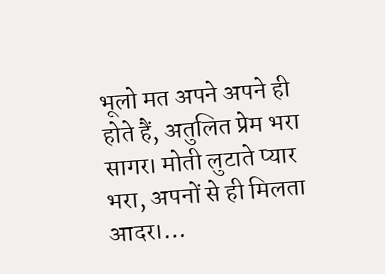भूलो मत अपने अपने ही होते हैं, अतुलित प्रेम भरा सागर। मोती लुटाते प्यार भरा, अपनों से ही मिलता आदर।…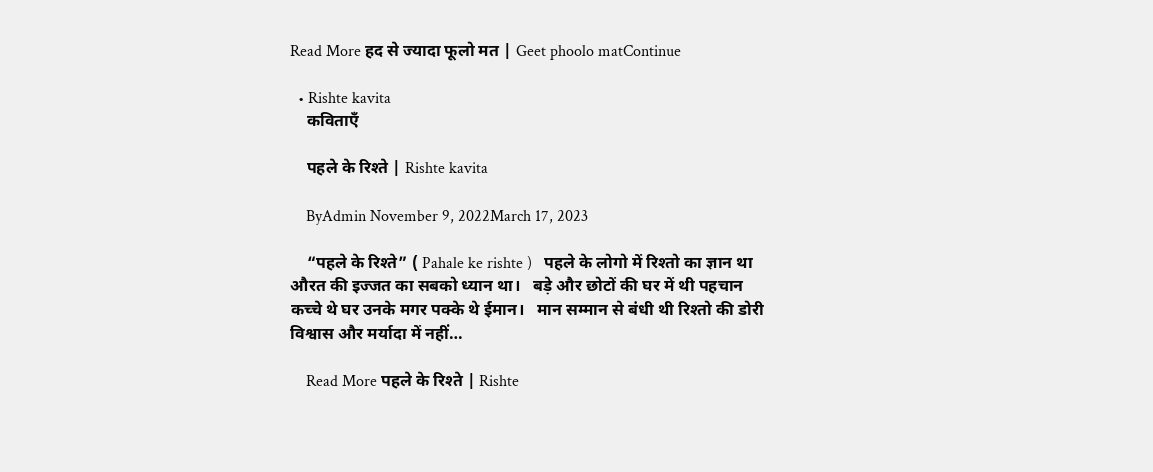Read More हद से ज्यादा फूलो मत | Geet phoolo matContinue

  • Rishte kavita
    कविताएँ

    पहले के रिश्ते | Rishte kavita

    ByAdmin November 9, 2022March 17, 2023

    “पहले के रिश्ते” ( Pahale ke rishte )   पहले के लोगो में रिश्तो का ज्ञान था औरत की इज्जत का सबको ध्यान था।   बड़े और छोटों की घर में थी पहचान कच्चे थे घर उनके मगर पक्के थे ईमान।   मान सम्मान से बंधी थी रिश्तो की डोरी विश्वास और मर्यादा में नहीं…

    Read More पहले के रिश्ते | Rishte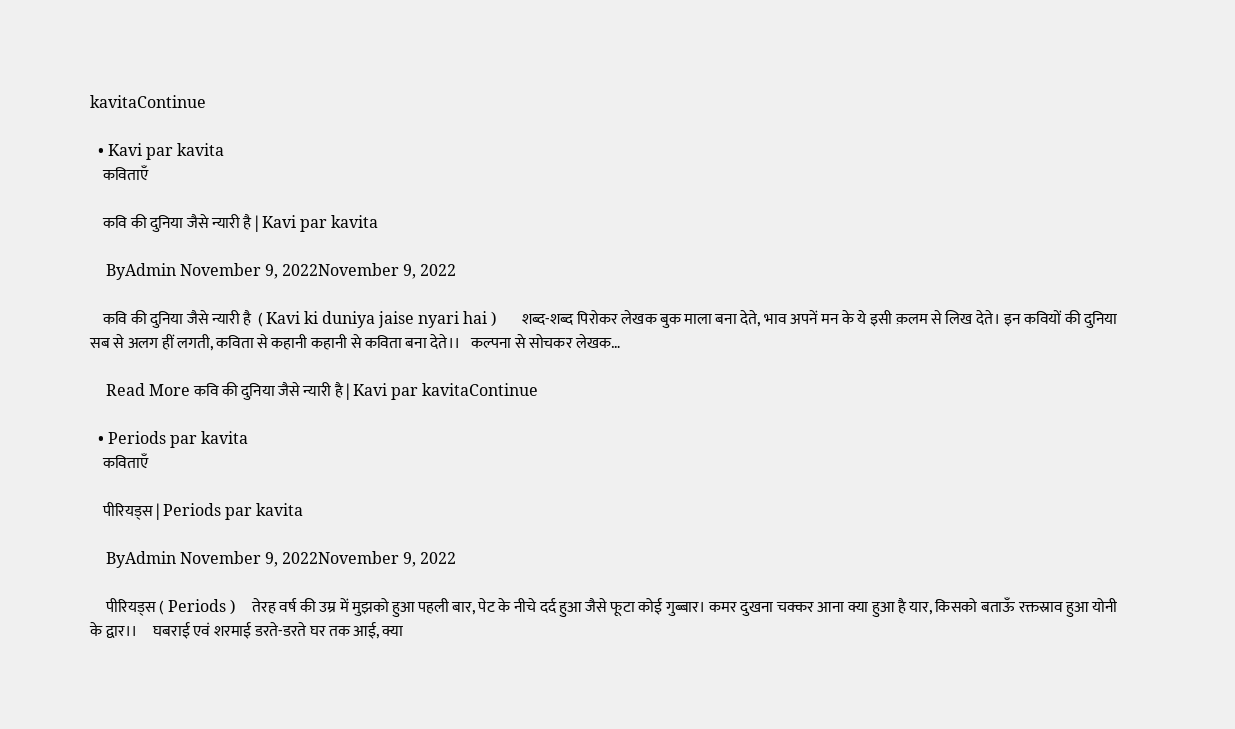kavitaContinue

  • Kavi par kavita
    कविताएँ

    कवि की दुनिया जैसे न्यारी है | Kavi par kavita

    ByAdmin November 9, 2022November 9, 2022

    कवि की दुनिया जैसे न्यारी है  ( Kavi ki duniya jaise nyari hai )      शब्द-शब्द पिरोकर लेखक बुक माला बना देते, भाव अपनें मन के ये इसी क़लम से लिख देते। इन कवियों की दुनिया सब से अलग हीं लगती, कविता से कहानी कहानी से कविता बना देते।।   कल्पना से सोचकर लेखक…

    Read More कवि की दुनिया जैसे न्यारी है | Kavi par kavitaContinue

  • Periods par kavita
    कविताएँ

    पीरियड्स | Periods par kavita

    ByAdmin November 9, 2022November 9, 2022

     पीरियड्स ( Periods )    तेरह वर्ष की उम्र में मुझको हुआ पहली बार, पेट के नीचे दर्द हुआ जैसे फूटा कोई गुब्बार। कमर दुखना चक्कर आना क्या हुआ है यार, किसको बताऊॅं रक्तस्राव हुआ योनी के द्वार।।     घबराई एवं शरमाई डरते-डरते घर तक आई, क्या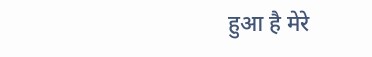हुआ है मेरे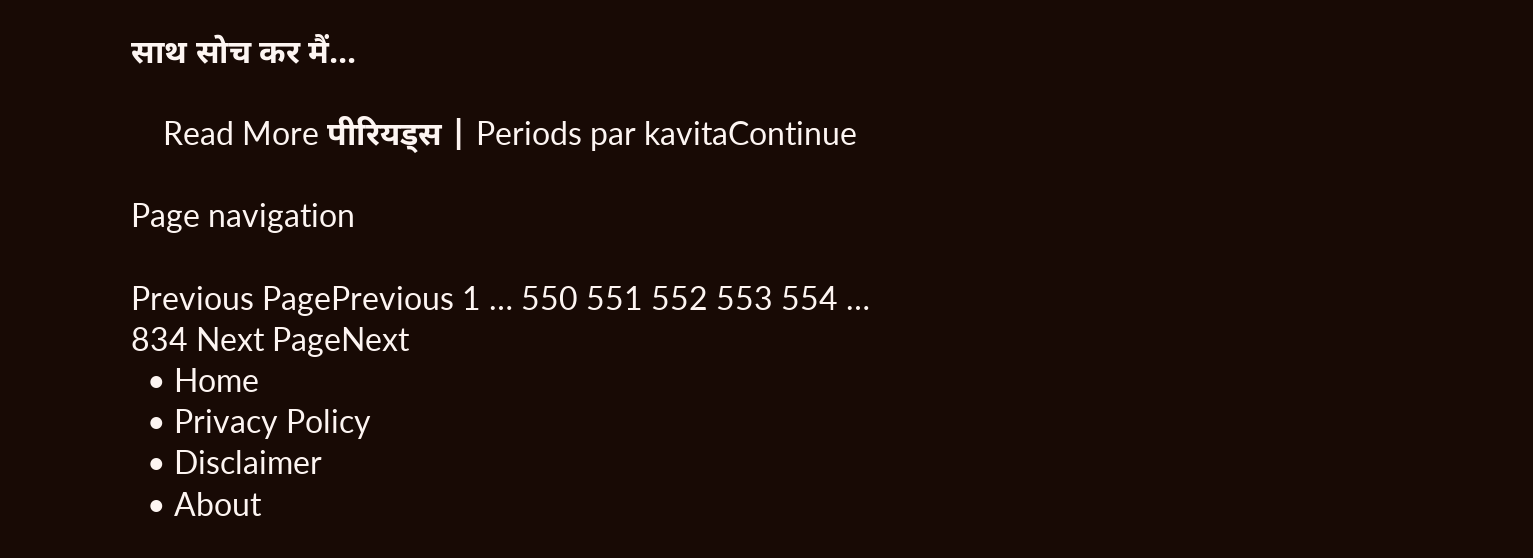साथ सोच कर मैं…

    Read More पीरियड्स | Periods par kavitaContinue

Page navigation

Previous PagePrevious 1 … 550 551 552 553 554 … 834 Next PageNext
  • Home
  • Privacy Policy
  • Disclaimer
  • About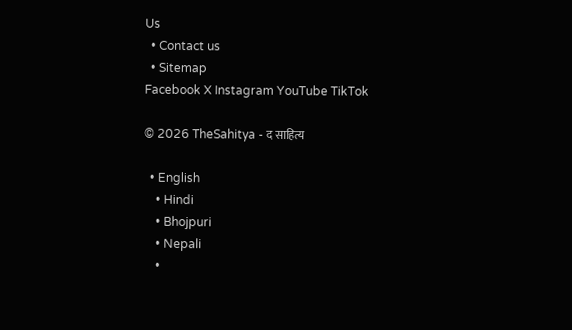Us
  • Contact us
  • Sitemap
Facebook X Instagram YouTube TikTok

© 2026 TheSahitya - द साहित्य

  • English
    • Hindi
    • Bhojpuri
    • Nepali
    •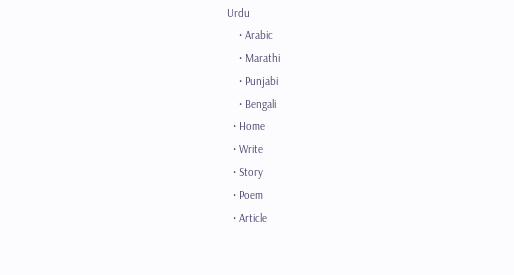Urdu
    • Arabic
    • Marathi
    • Punjabi
    • Bengali
  • Home
  • Write
  • Story
  • Poem
  • Article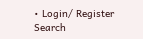• Login/ Register
Search